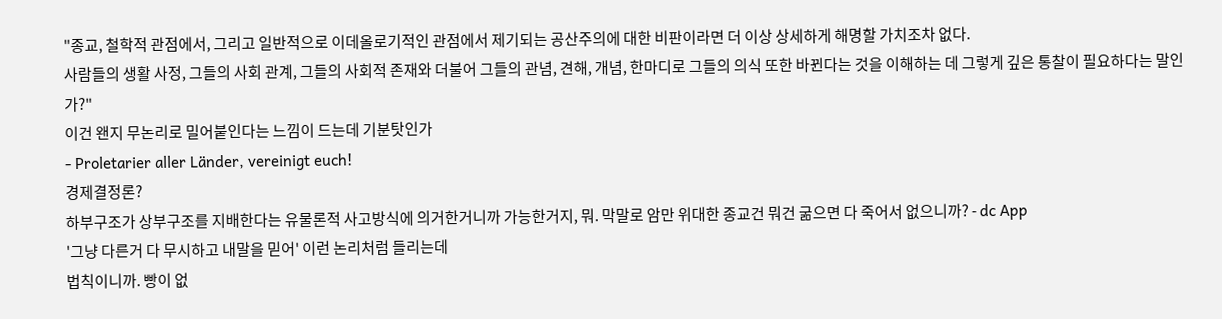"종교, 철학적 관점에서, 그리고 일반적으로 이데올로기적인 관점에서 제기되는 공산주의에 대한 비판이라면 더 이상 상세하게 해명할 가치조차 없다.
사람들의 생활 사정, 그들의 사회 관계, 그들의 사회적 존재와 더불어 그들의 관념, 견해, 개념, 한마디로 그들의 의식 또한 바뀐다는 것을 이해하는 데 그렇게 깊은 통찰이 필요하다는 말인가?"
이건 왠지 무논리로 밀어붙인다는 느낌이 드는데 기분탓인가
- Proletarier aller Länder, vereinigt euch!
경제결정론?
하부구조가 상부구조를 지배한다는 유물론적 사고방식에 의거한거니까 가능한거지, 뭐. 막말로 암만 위대한 종교건 뭐건 굶으면 다 죽어서 없으니까? - dc App
'그냥 다른거 다 무시하고 내말을 믿어' 이런 논리처럼 들리는데
법칙이니까. 빵이 없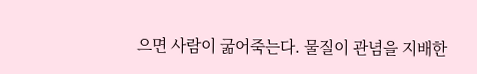으면 사람이 굶어죽는다. 물질이 관념을 지배한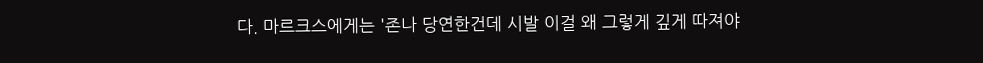다. 마르크스에게는 '존나 당연한건데 시발 이걸 왜 그렇게 깊게 따져야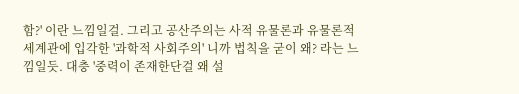함?' 이란 느낌일걸. 그리고 공산주의는 사적 유물론과 유물론적 세계관에 입각한 '과학적 사회주의' 니까 법칙을 굳이 왜? 라는 느낌일듯. 대충 '중력이 존재한단걸 왜 설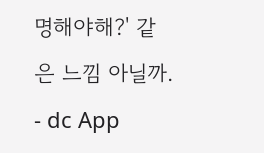명해야해?' 같은 느낌 아닐까. - dc App